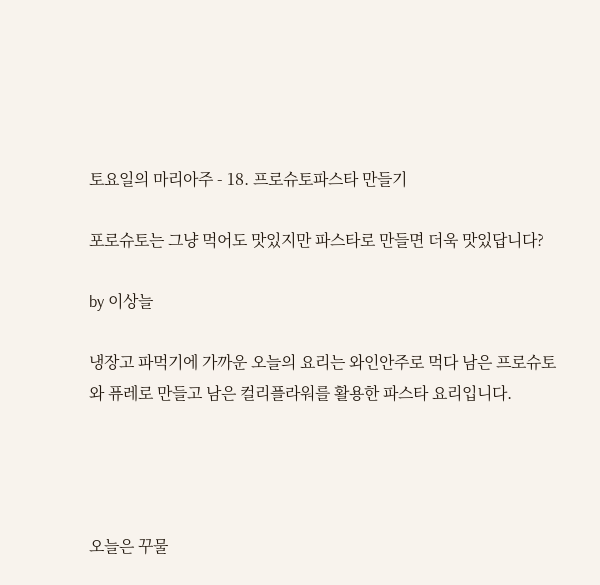토요일의 마리아주 - 18. 프로슈토파스타 만들기

포로슈토는 그냥 먹어도 맛있지만 파스타로 만들면 더욱 맛있답니다?

by 이상늘

냉장고 파먹기에 가까운 오늘의 요리는 와인안주로 먹다 남은 프로슈토와 퓨레로 만들고 남은 컬리플라워를 활용한 파스타 요리입니다.




오늘은 꾸물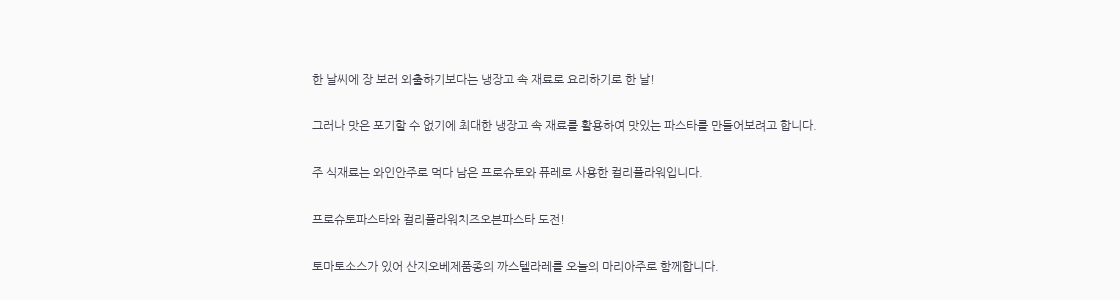한 날씨에 장 보러 외출하기보다는 냉장고 속 재료로 요리하기로 한 날!

그러나 맛은 포기할 수 없기에 최대한 냉장고 속 재료를 활용하여 맛있는 파스타를 만들어보려고 합니다.

주 식재료는 와인안주로 먹다 남은 프로슈토와 퓨레로 사용한 컬리플라워입니다.

프로슈토파스타와 컬리플라워치즈오븐파스타 도전!

토마토소스가 있어 산지오베제품종의 까스텔라레를 오늘의 마리아주로 함께합니다.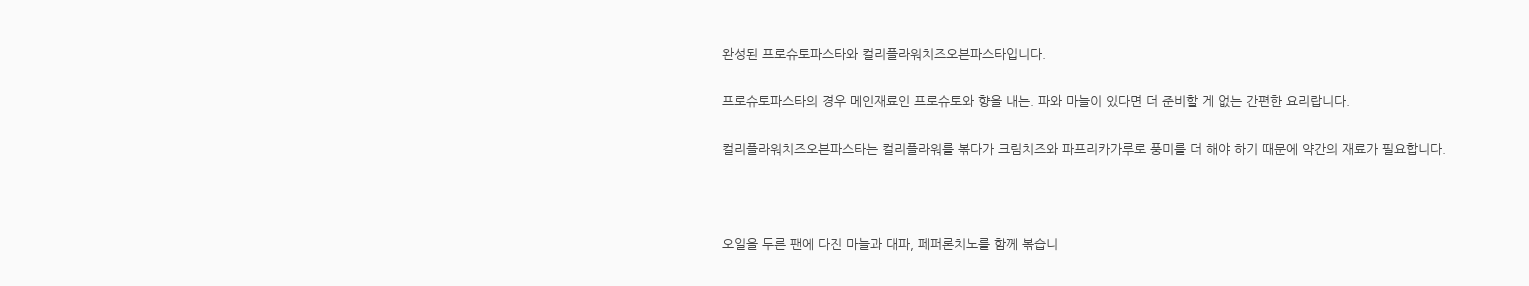완성된 프로슈토파스타와 컬리플라워치즈오븐파스타입니다.

프로슈토파스타의 경우 메인재료인 프로슈토와 향을 내는. 파와 마늘이 있다면 더 준비할 게 없는 간편한 요리랍니다.

컬리플라워치즈오븐파스타는 컬리플라워를 볶다가 크림치즈와 파프리카가루로 풍미를 더 해야 하기 때문에 약간의 재료가 필요합니다.



오일을 두른 팬에 다진 마늘과 대파, 페퍼론치노를 함께 볶습니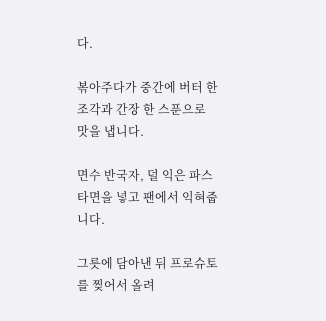다.

볶아주다가 중간에 버터 한 조각과 간장 한 스푼으로 맛을 냅니다.

면수 반국자, 덜 익은 파스타면을 넣고 팬에서 익혀줍니다.

그릇에 담아낸 뒤 프로슈토를 찢어서 올려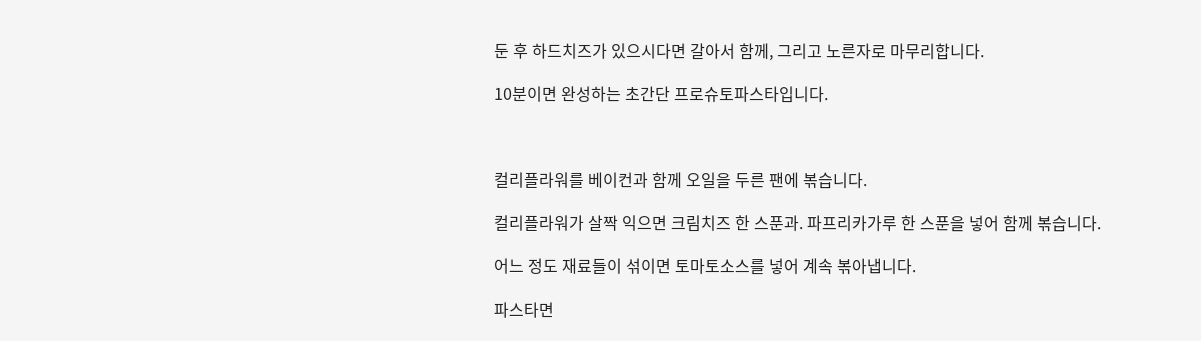둔 후 하드치즈가 있으시다면 갈아서 함께, 그리고 노른자로 마무리합니다.

10분이면 완성하는 초간단 프로슈토파스타입니다.



컬리플라워를 베이컨과 함께 오일을 두른 팬에 볶습니다.

컬리플라워가 살짝 익으면 크림치즈 한 스푼과. 파프리카가루 한 스푼을 넣어 함께 볶습니다.

어느 정도 재료들이 섞이면 토마토소스를 넣어 계속 볶아냅니다.

파스타면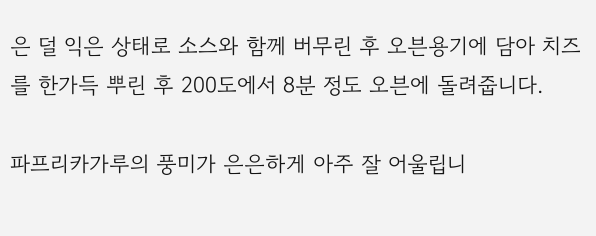은 덜 익은 상태로 소스와 함께 버무린 후 오븐용기에 담아 치즈를 한가득 뿌린 후 200도에서 8분 정도 오븐에 돌려줍니다.

파프리카가루의 풍미가 은은하게 아주 잘 어울립니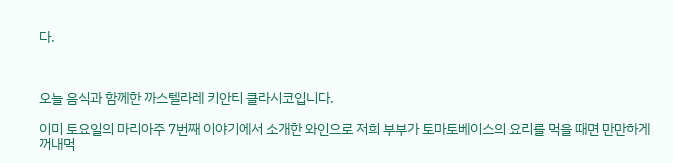다.



오늘 음식과 함께한 까스텔라레 키안티 클라시코입니다.

이미 토요일의 마리아주 7번째 이야기에서 소개한 와인으로 저희 부부가 토마토베이스의 요리를 먹을 때면 만만하게 꺼내먹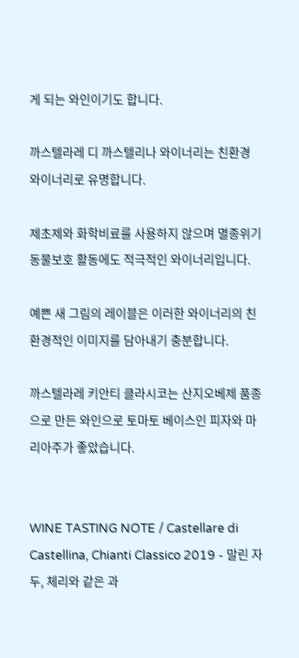게 되는 와인이기도 합니다.

까스텔라레 디 까스텔리나 와이너리는 친환경 와이너리로 유명합니다.

제초제와 화학비료를 사용하지 않으며 멸종위기 동물보호 활동에도 적극적인 와이너리입니다.

예쁜 새 그림의 레이블은 이러한 와이너리의 친환경적인 이미지를 담아내기 충분합니다.

까스텔라레 키안티 클라시코는 산지오베제 품종으로 만든 와인으로 토마토 베이스인 피자와 마리아주가 좋았습니다.


WINE TASTING NOTE / Castellare di Castellina, Chianti Classico 2019 - 말린 자두, 체리와 같은 과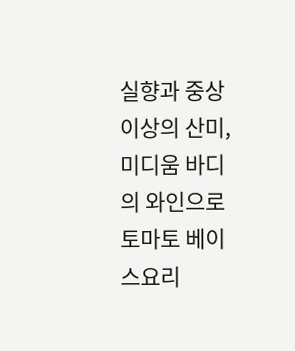실향과 중상이상의 산미, 미디움 바디의 와인으로 토마토 베이스요리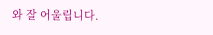와 잘 어울립니다.